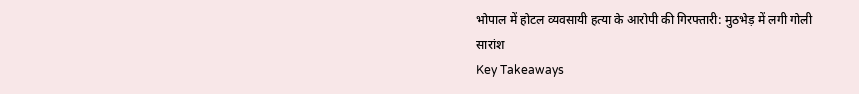भोपाल में होटल व्यवसायी हत्या के आरोपी की गिरफ्तारी: मुठभेड़ में लगी गोली
सारांश
Key Takeaways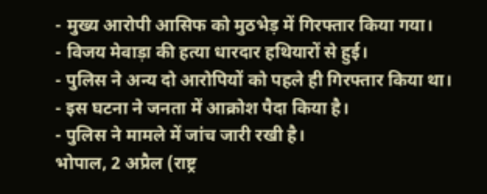- मुख्य आरोपी आसिफ को मुठभेड़ में गिरफ्तार किया गया।
- विजय मेवाड़ा की हत्या धारदार हथियारों से हुई।
- पुलिस ने अन्य दो आरोपियों को पहले ही गिरफ्तार किया था।
- इस घटना ने जनता में आक्रोश पैदा किया है।
- पुलिस ने मामले में जांच जारी रखी है।
भोपाल, 2 अप्रैल (राष्ट्र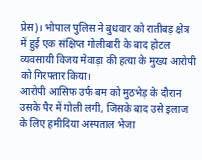प्रेस)। भोपाल पुलिस ने बुधवार को रातीबड़ क्षेत्र में हुई एक संक्षिप्त गोलीबारी के बाद होटल व्यवसायी विजय मेवाड़ा की हत्या के मुख्य आरोपी को गिरफ्तार किया।
आरोपी आसिफ उर्फ बम को मुठभेड़ के दौरान उसके पैर में गोली लगी, जिसके बाद उसे इलाज के लिए हमीदिया अस्पताल भेजा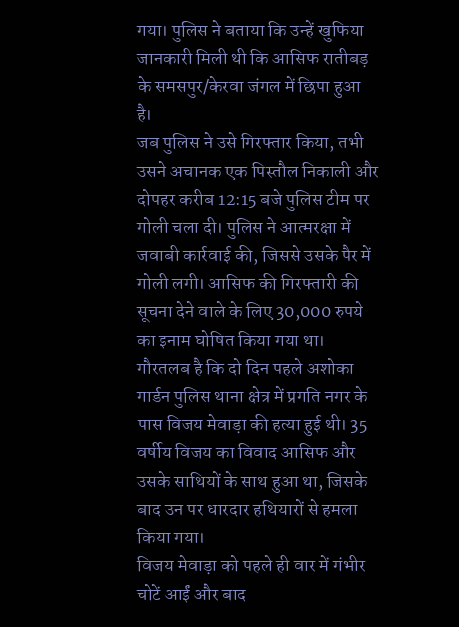गया। पुलिस ने बताया कि उन्हें खुफिया जानकारी मिली थी कि आसिफ रातीबड़ के समसपुर/केरवा जंगल में छिपा हुआ है।
जब पुलिस ने उसे गिरफ्तार किया, तभी उसने अचानक एक पिस्तौल निकाली और दोपहर करीब 12:15 बजे पुलिस टीम पर गोली चला दी। पुलिस ने आत्मरक्षा में जवाबी कार्रवाई की, जिससे उसके पैर में गोली लगी। आसिफ की गिरफ्तारी की सूचना देने वाले के लिए 30,000 रुपये का इनाम घोषित किया गया था।
गौरतलब है कि दो दिन पहले अशोका गार्डन पुलिस थाना क्षेत्र में प्रगति नगर के पास विजय मेवाड़ा की हत्या हुई थी। 35 वर्षीय विजय का विवाद आसिफ और उसके साथियों के साथ हुआ था, जिसके बाद उन पर धारदार हथियारों से हमला किया गया।
विजय मेवाड़ा को पहले ही वार में गंभीर चोटें आईं और बाद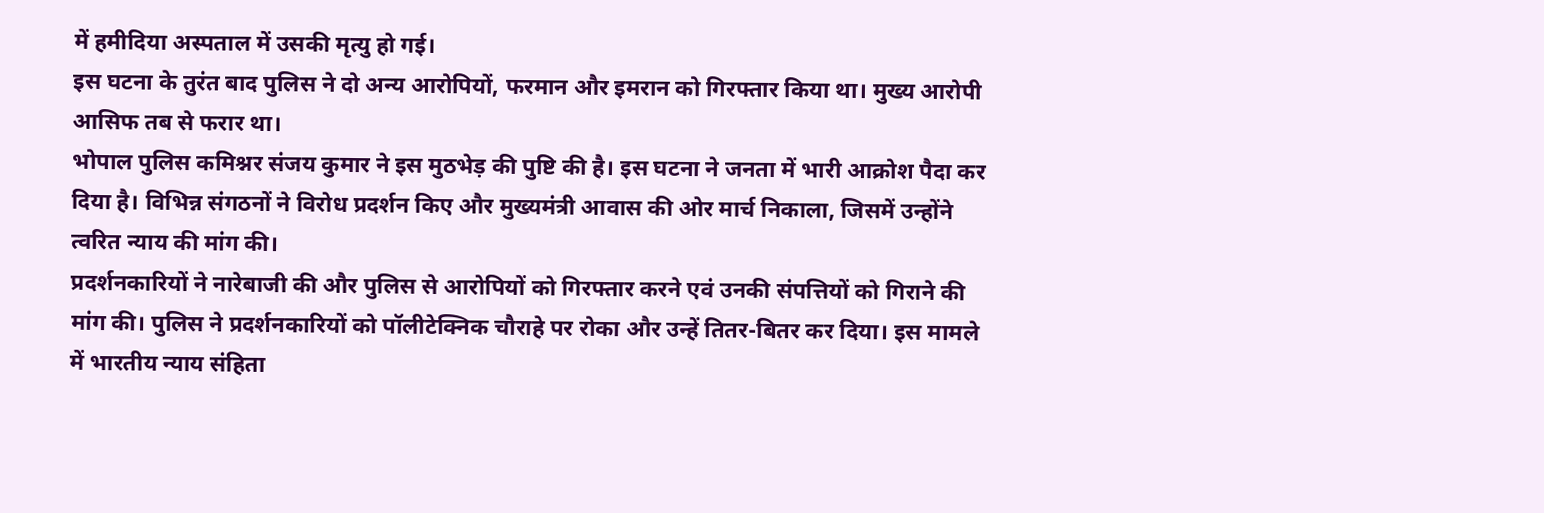में हमीदिया अस्पताल में उसकी मृत्यु हो गई।
इस घटना के तुरंत बाद पुलिस ने दो अन्य आरोपियों, फरमान और इमरान को गिरफ्तार किया था। मुख्य आरोपी आसिफ तब से फरार था।
भोपाल पुलिस कमिश्नर संजय कुमार ने इस मुठभेड़ की पुष्टि की है। इस घटना ने जनता में भारी आक्रोश पैदा कर दिया है। विभिन्न संगठनों ने विरोध प्रदर्शन किए और मुख्यमंत्री आवास की ओर मार्च निकाला, जिसमें उन्होंने त्वरित न्याय की मांग की।
प्रदर्शनकारियों ने नारेबाजी की और पुलिस से आरोपियों को गिरफ्तार करने एवं उनकी संपत्तियों को गिराने की मांग की। पुलिस ने प्रदर्शनकारियों को पॉलीटेक्निक चौराहे पर रोका और उन्हें तितर-बितर कर दिया। इस मामले में भारतीय न्याय संहिता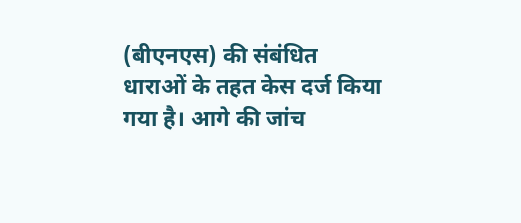(बीएनएस) की संबंधित धाराओं के तहत केस दर्ज किया गया है। आगे की जांच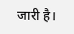जारी है।